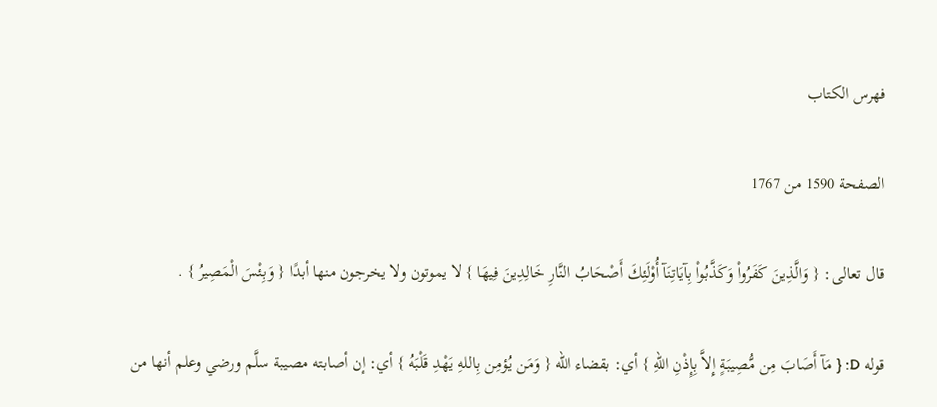فهرس الكتاب

الصفحة 1590 من 1767

قال تعالى: { وَالَّذِينَ كَفَرُواْ وَكَذَّبُواْ بِآيَاتِنَآ أُوْلَئِكَ أَصْحَابُ النَّارِ خَالِدِينَ فِيهَا } لا يموتون ولا يخرجون منها أبدًا { وَبِئْسَ الْمَصِيرُ } .

قوله D: { مَآ أَصَابَ مِن مُّصِيبَةٍ إِلاَّ بِإِذْنِ اللهِ } أي: بقضاء الله { وَمَن يُؤمِن بِاللهِ يَهْدِ قَلْبَهُ } أي: إن أصابته مصيبة سلَّم ورضي وعلم أنها من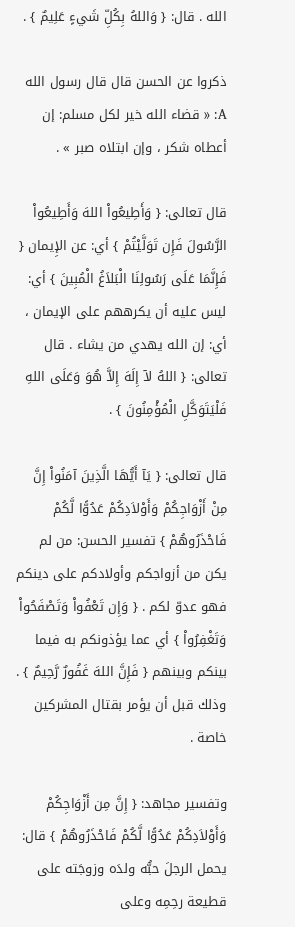الله . قال: { وَاللهُ بِكُلِّ شَيءٍ عَلِيمٌ } .

ذكروا عن الحسن قال قال رسول الله A: « قضاء الله خير لكل مسلم: إن أعطاه شكر ، وإن ابتلاه صبر » .

قال تعالى: { وَأَطِيعُواْ اللهَ وَأَطِيعُواْ الرَّسُولَ فَإِن تَوَلَّيْتُمْ } أي: عن الإِيمان { فَإِنَّمَا عَلَى رَسُولِنَا الْبَلاَغُ الْمُبِينَ } أي: ليس عليه أن يكرههم على الإيمان ، أي: إن الله يهدي من يشاء . قال تعالى: { اللهُ لآ إِلَهَ إِلاَّ هُوَ وَعَلَى اللهِ فَلْيَتَوَكَّلِ الْمُؤْمِنُونَ } .

قال تعالى: { يَآ أَيُّهَا الَّذِينَ آمَنُواْ إِنَّ مِنْ أَزْوَاجِكُمْ وَأَوْلاَدِكُمْ عَدُوًّا لَّكُمْ فَاحْذَرُوهُمْ } تفسير الحسن: من لم يكن من أزواجكم وأولادكم على دينكم فهو عدوّ لكم . { وَإِن تَعْفُواْ وَتَصْفَحُواْ وَتَغْفِرُواْ } أي عما يؤذونكم به فيما بينكم وبينهم { فَإِنَّ اللهَ غَفُورٌ رَّحِيمٌ } . وذلك قبل أن يؤمر بقتال المشركين خاصة .

وتفسير مجاهد: { إِنَّ مِن أَزْوَاجِكُمْ وَأَوْلاَدِكُمْ عَدُوًّا لَّكُمْ فَاحْذَرُوهُمْ } قال: يحمل الرجلَ حبُّه ولدَه وزوجَته على قطيعة رحِمِه وعلى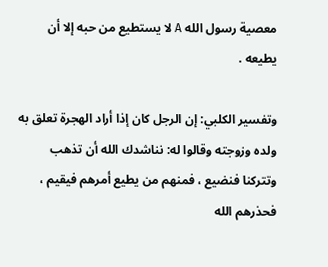معصية رسول الله A لا يستطيع من حبه إلا أن يطيعه .

وتفسير الكلبي: إن الرجل كان إذا أراد الهجرة تعلق به ولده وزوجته وقالوا له: نناشدك الله أن تذهب وتتركنا فنضيع ، فمنهم من يطيع أمرهم فيقيم ، فحذرهم الله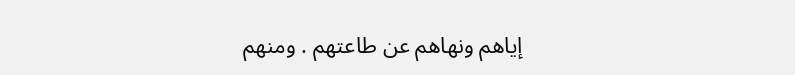إياهم ونهاهم عن طاعتهم . ومنهم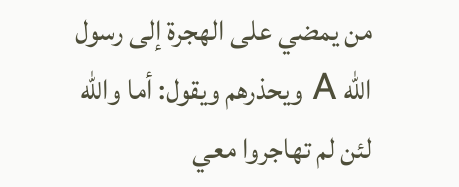من يمضي على الهجرة إلى رسول الله A ويحذرهم ويقول: أما والله لئن لم تهاجروا معي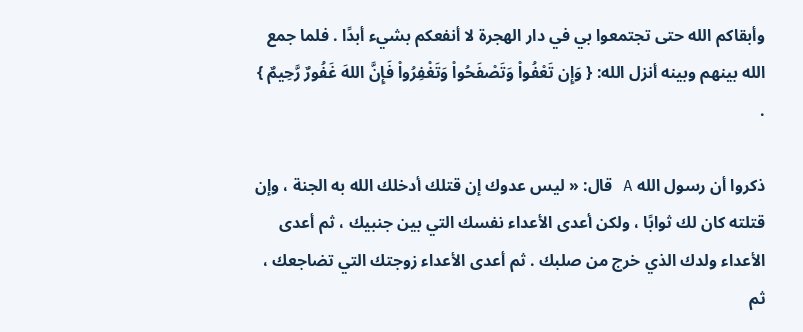وأبقاكم الله حتى تجتمعوا بي في دار الهجرة لا أنفعكم بشيء أبدًا . فلما جمع الله بينهم وبينه أنزل الله: { وَإِن تَعْفُواْ وَتَصْفَحُواْ وَتَغْفِرُواْ فَإِنَّ اللهَ غَفُورٌ رَّحِيمٌ } .

ذكروا أن رسول الله A قال: « ليس عدوك إن قتلك أدخلك الله به الجنة ، وإن قتلته كان لك ثوابًا ، ولكن أعدى الأعداء نفسك التي بين جنبيك ، ثم أعدى الأعداء ولدك الذي خرج من صلبك . ثم أعدى الأعداء زوجتك التي تضاجعك ، ثم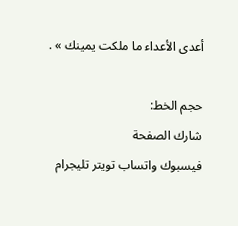أعدى الأعداء ما ملكت يمينك » .

حجم الخط:
شارك الصفحة
فيسبوك واتساب تويتر تليجرام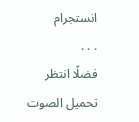انستجرام
. . .
فضلًا انتظر تحميل الصوت